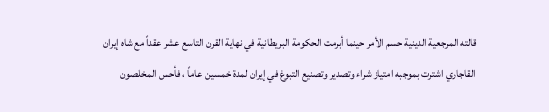قالته المرجعية الدينية حسم الأمر حينما أبرمت الحكومة البريطانية في نهاية القرن التاسع عشر عقداً مع شاه إيران القاجاري اشترت بموجبه امتياز شراء وتصدير وتصنيع التبوغ في إيران لمدة خمسين عاماً ، فأحس المخلصون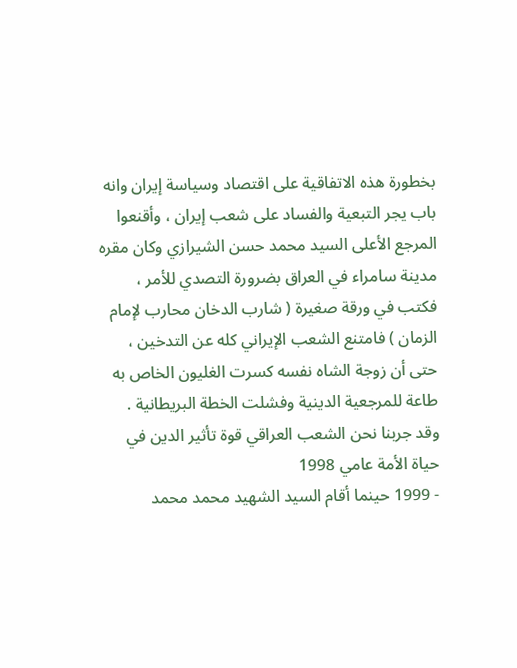بخطورة هذه الاتفاقية على اقتصاد وسياسة إيران وانه باب يجر التبعية والفساد على شعب إيران ، وأقنعوا المرجع الأعلى السيد محمد حسن الشيرازي وكان مقره مدينة سامراء في العراق بضرورة التصدي للأمر ، فكتب في ورقة صغيرة ( شارب الدخان محارب لإمام الزمان ) فامتنع الشعب الإيراني كله عن التدخين ، حتى أن زوجة الشاه نفسه كسرت الغليون الخاص به طاعة للمرجعية الدينية وفشلت الخطة البريطانية .
وقد جربنا نحن الشعب العراقي قوة تأثير الدين في حياة الأمة عامي 1998
- 1999 حينما أقام السيد الشهيد محمد محمد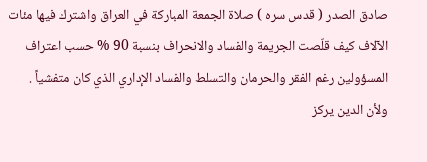صادق الصدر ( قدس سره ) صلاة الجمعة المباركة في العراق واشترك فيها مئات الآلاف كيف قلّصت الجريمة والفساد والانحراف بنسبة 90 % حسب اعتراف المسؤولين رغم الفقر والحرمان والتسلط والفساد الإداري الذي كان متفشياً .
ولأن الدين يركز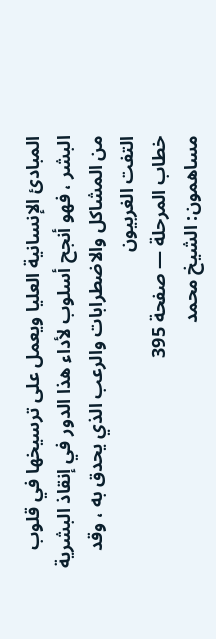المبادئ الإنسانية العليا ويعمل على ترسيخها في قلوب البشر ، فهو أنجح أسلوب لأداء هذا الدور في إنقاذ البشرية من المشاكل والاضطرابات والرعب الذي يحدق به ، وقد التفت الغربيون
خطاب المرحلة — صفحة 395
مساهمون: الشيخ محمد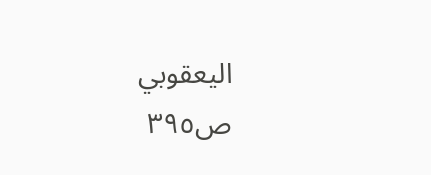اليعقوبي
ص٣٩٥